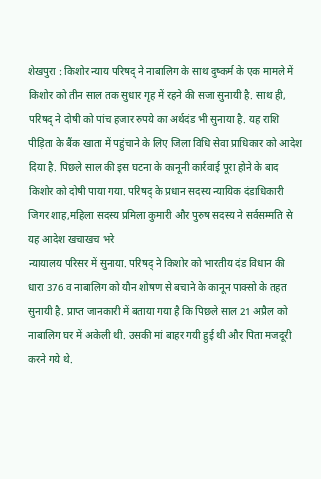शेखपुरा : किशोर न्याय परिषद् ने नाबालिग के साथ दुष्कर्म के एक मामले में किशोर को तीन साल तक सुधार गृह में रहने की सजा सुनायी है. साथ ही, परिषद् ने दोषी को पांच हजार रुपये का अर्थदंड भी सुनाया है. यह राशि पीड़िता के बैंक खाता में पहुंचाने के लिए जिला विधि सेवा प्राधिकार को आदेश दिया है. पिछले साल की इस घटना के कानूनी कार्रवाई पूरा होने के बाद किशोर को दोषी पाया गया. परिषद् के प्रधान सदस्य न्यायिक दंडाधिकारी जिगर शाह,महिला सदस्य प्रमिला कुमारी और पुरुष सदस्य ने सर्वसम्मति से यह आदेश खचाखच भरे
न्यायालय परिसर में सुनाया. परिषद् ने किशोर को भारतीय दंड विधान की धारा 376 व नाबालिग को यौन शोषण से बचाने के कानून पाक्सो के तहत सुनायी है. प्राप्त जानकारी में बताया गया है कि पिछले साल 21 अप्रैल को नाबालिग घर में अकेली थी. उसकी मां बाहर गयी हुई थी और पिता मजदूरी करने गये थे.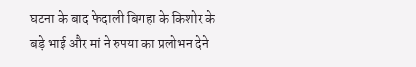घटना के बाद फेदाली बिगहा के किशोर के बड़े भाई और मां ने रुपया का प्रलोभन देने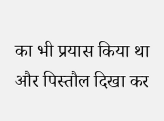का भी प्रयास किया था और पिस्तौल दिखा कर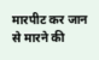मारपीट कर जान से मारने की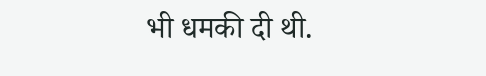भी धमकी दी थी.